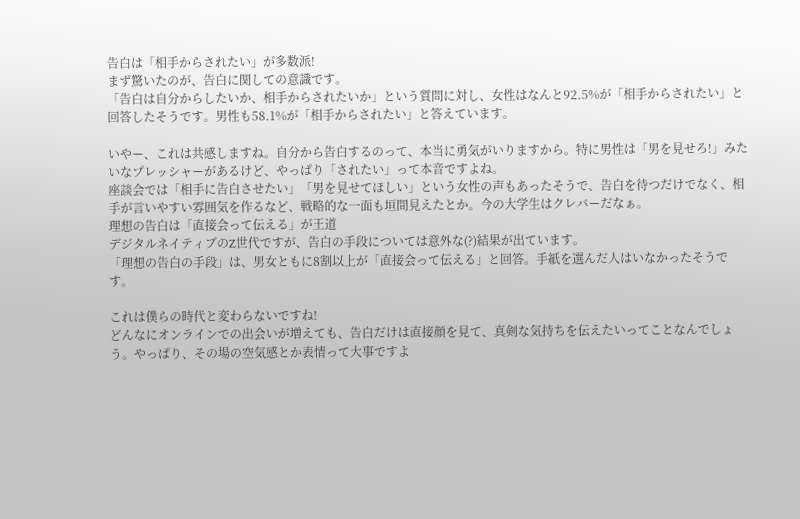告白は「相手からされたい」が多数派!
まず驚いたのが、告白に関しての意識です。
「告白は自分からしたいか、相手からされたいか」という質問に対し、女性はなんと92.5%が「相手からされたい」と回答したそうです。男性も58.1%が「相手からされたい」と答えています。

いやー、これは共感しますね。自分から告白するのって、本当に勇気がいりますから。特に男性は「男を見せろ!」みたいなプレッシャーがあるけど、やっぱり「されたい」って本音ですよね。
座談会では「相手に告白させたい」「男を見せてほしい」という女性の声もあったそうで、告白を待つだけでなく、相手が言いやすい雰囲気を作るなど、戦略的な一面も垣間見えたとか。今の大学生はクレバーだなぁ。
理想の告白は「直接会って伝える」が王道
デジタルネイティブのZ世代ですが、告白の手段については意外な(?)結果が出ています。
「理想の告白の手段」は、男女ともに8割以上が「直接会って伝える」と回答。手紙を選んだ人はいなかったそうです。

これは僕らの時代と変わらないですね!
どんなにオンラインでの出会いが増えても、告白だけは直接顔を見て、真剣な気持ちを伝えたいってことなんでしょう。やっぱり、その場の空気感とか表情って大事ですよ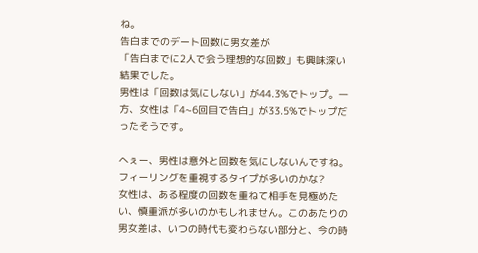ね。
告白までのデート回数に男女差が
「告白までに2人で会う理想的な回数」も興味深い結果でした。
男性は「回数は気にしない」が44.3%でトップ。一方、女性は「4~6回目で告白」が33.5%でトップだったそうです。

へぇー、男性は意外と回数を気にしないんですね。フィーリングを重視するタイプが多いのかな?
女性は、ある程度の回数を重ねて相手を見極めたい、慎重派が多いのかもしれません。このあたりの男女差は、いつの時代も変わらない部分と、今の時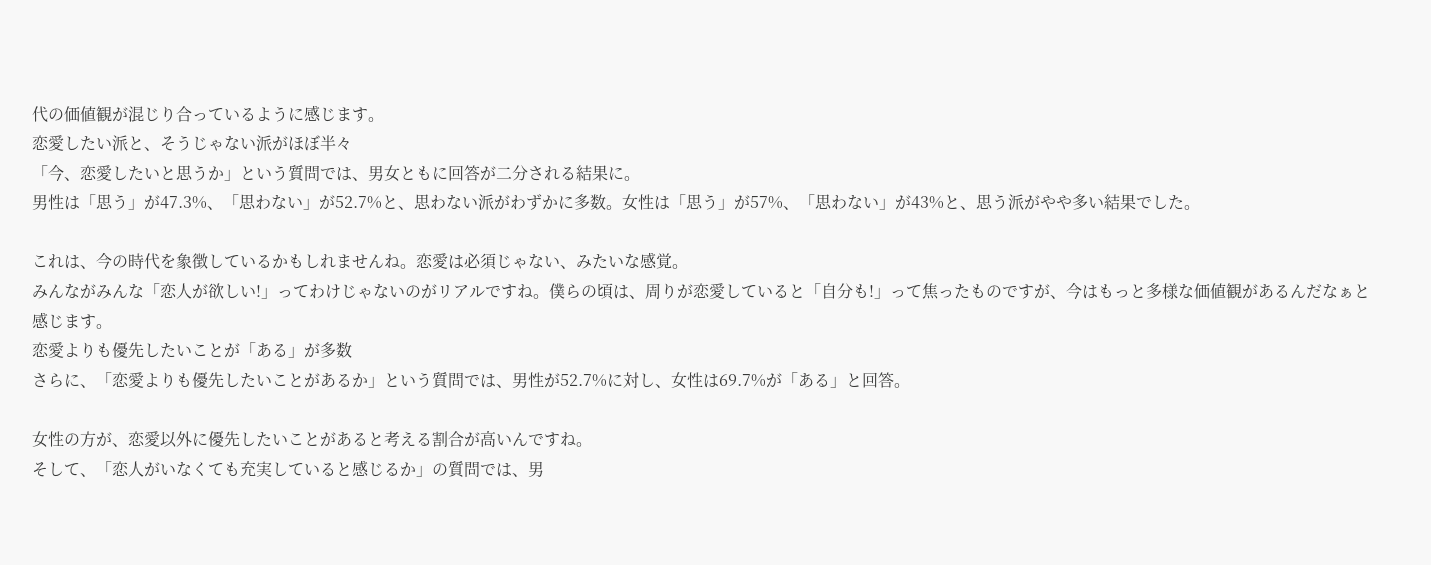代の価値観が混じり合っているように感じます。
恋愛したい派と、そうじゃない派がほぼ半々
「今、恋愛したいと思うか」という質問では、男女ともに回答が二分される結果に。
男性は「思う」が47.3%、「思わない」が52.7%と、思わない派がわずかに多数。女性は「思う」が57%、「思わない」が43%と、思う派がやや多い結果でした。

これは、今の時代を象徴しているかもしれませんね。恋愛は必須じゃない、みたいな感覚。
みんながみんな「恋人が欲しい!」ってわけじゃないのがリアルですね。僕らの頃は、周りが恋愛していると「自分も!」って焦ったものですが、今はもっと多様な価値観があるんだなぁと感じます。
恋愛よりも優先したいことが「ある」が多数
さらに、「恋愛よりも優先したいことがあるか」という質問では、男性が52.7%に対し、女性は69.7%が「ある」と回答。

女性の方が、恋愛以外に優先したいことがあると考える割合が高いんですね。
そして、「恋人がいなくても充実していると感じるか」の質問では、男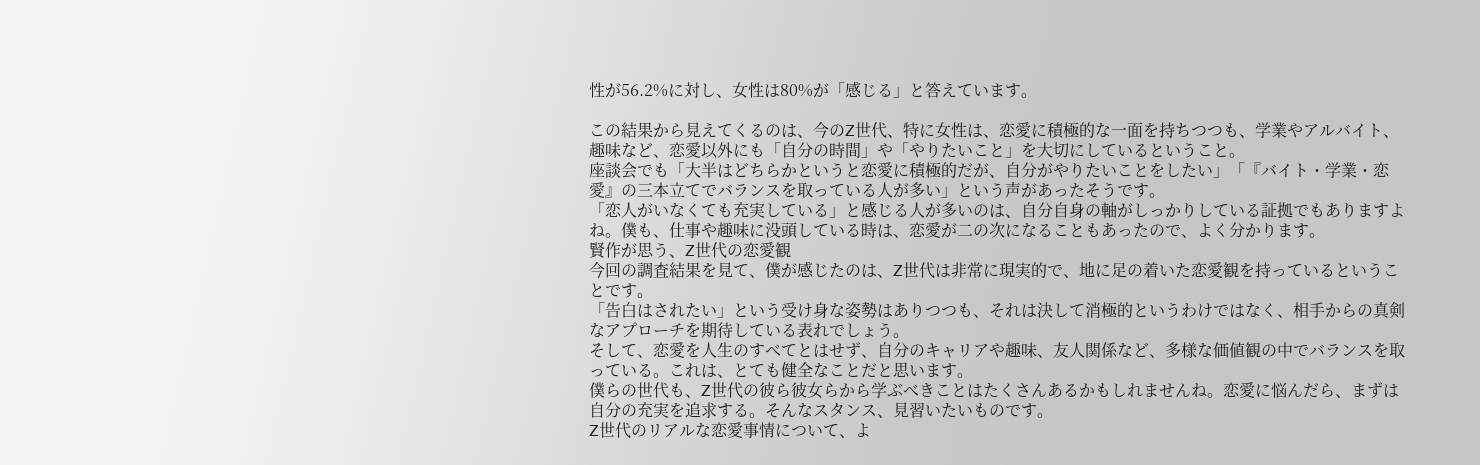性が56.2%に対し、女性は80%が「感じる」と答えています。

この結果から見えてくるのは、今のZ世代、特に女性は、恋愛に積極的な一面を持ちつつも、学業やアルバイト、趣味など、恋愛以外にも「自分の時間」や「やりたいこと」を大切にしているということ。
座談会でも「大半はどちらかというと恋愛に積極的だが、自分がやりたいことをしたい」「『バイト・学業・恋愛』の三本立てでバランスを取っている人が多い」という声があったそうです。
「恋人がいなくても充実している」と感じる人が多いのは、自分自身の軸がしっかりしている証拠でもありますよね。僕も、仕事や趣味に没頭している時は、恋愛が二の次になることもあったので、よく分かります。
賢作が思う、Z世代の恋愛観
今回の調査結果を見て、僕が感じたのは、Z世代は非常に現実的で、地に足の着いた恋愛観を持っているということです。
「告白はされたい」という受け身な姿勢はありつつも、それは決して消極的というわけではなく、相手からの真剣なアプローチを期待している表れでしょう。
そして、恋愛を人生のすべてとはせず、自分のキャリアや趣味、友人関係など、多様な価値観の中でバランスを取っている。これは、とても健全なことだと思います。
僕らの世代も、Z世代の彼ら彼女らから学ぶべきことはたくさんあるかもしれませんね。恋愛に悩んだら、まずは自分の充実を追求する。そんなスタンス、見習いたいものです。
Z世代のリアルな恋愛事情について、よ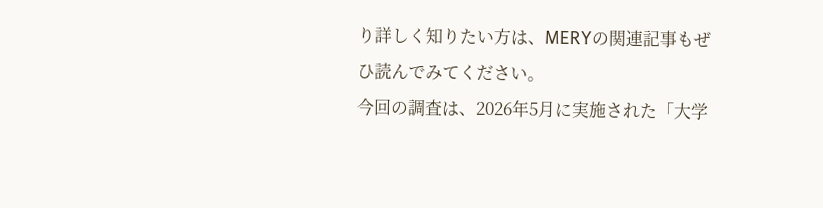り詳しく知りたい方は、MERYの関連記事もぜひ読んでみてください。
今回の調査は、2026年5月に実施された「大学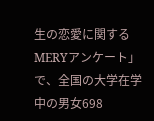生の恋愛に関するMERYアンケート」で、全国の大学在学中の男女698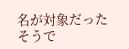名が対象だったそうで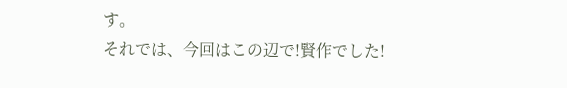す。
それでは、今回はこの辺で!賢作でした!